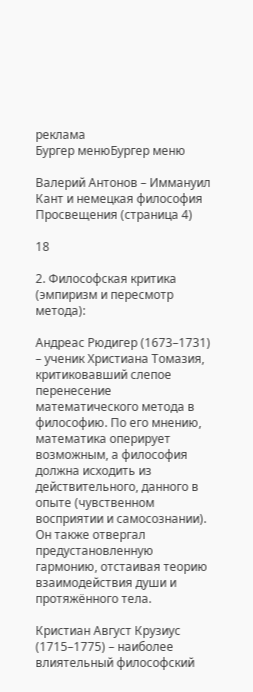реклама
Бургер менюБургер меню

Валерий Антонов – Иммануил Кант и немецкая философия Просвещения (страница 4)

18

2. Философская критика (эмпиризм и пересмотр метода):

Андреас Рюдигер (1673–1731) – ученик Христиана Томазия, критиковавший слепое перенесение математического метода в философию. По его мнению, математика оперирует возможным, а философия должна исходить из действительного, данного в опыте (чувственном восприятии и самосознании). Он также отвергал предустановленную гармонию, отстаивая теорию взаимодействия души и протяжённого тела.

Кристиан Август Крузиус (1715–1775) – наиболее влиятельный философский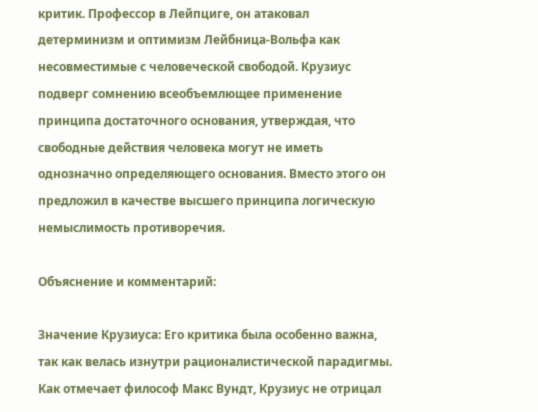критик. Профессор в Лейпциге, он атаковал детерминизм и оптимизм Лейбница-Вольфа как несовместимые с человеческой свободой. Крузиус подверг сомнению всеобъемлющее применение принципа достаточного основания, утверждая, что свободные действия человека могут не иметь однозначно определяющего основания. Вместо этого он предложил в качестве высшего принципа логическую немыслимость противоречия.

Объяснение и комментарий:

Значение Крузиуса: Его критика была особенно важна, так как велась изнутри рационалистической парадигмы. Как отмечает философ Макс Вундт, Крузиус не отрицал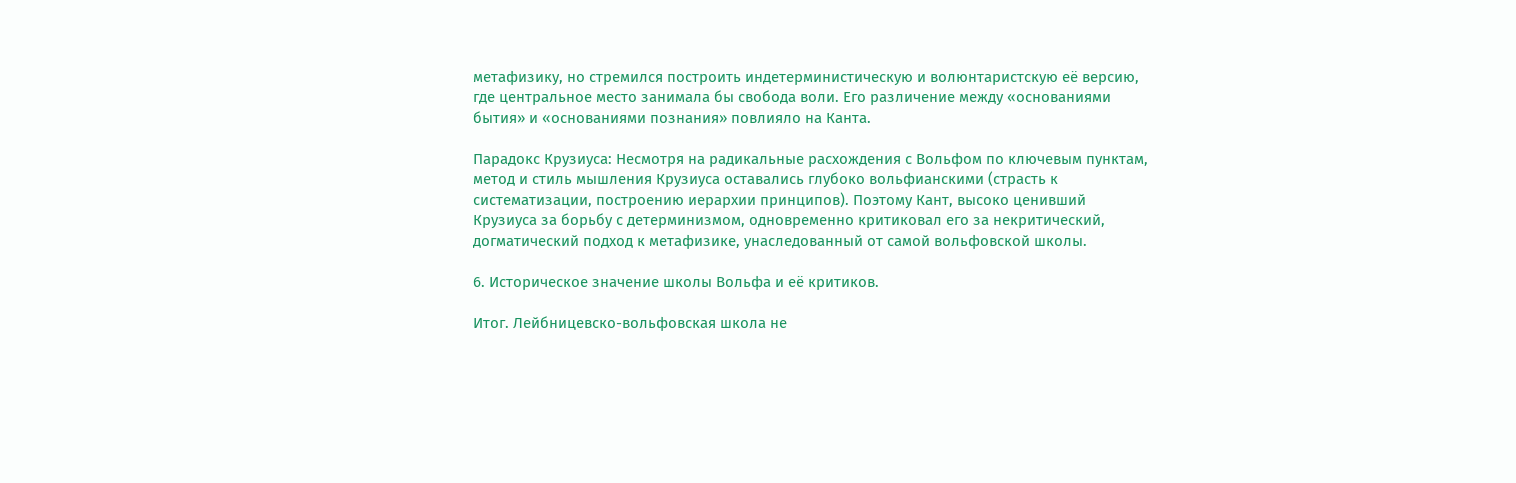метафизику, но стремился построить индетерминистическую и волюнтаристскую её версию, где центральное место занимала бы свобода воли. Его различение между «основаниями бытия» и «основаниями познания» повлияло на Канта.

Парадокс Крузиуса: Несмотря на радикальные расхождения с Вольфом по ключевым пунктам, метод и стиль мышления Крузиуса оставались глубоко вольфианскими (страсть к систематизации, построению иерархии принципов). Поэтому Кант, высоко ценивший Крузиуса за борьбу с детерминизмом, одновременно критиковал его за некритический, догматический подход к метафизике, унаследованный от самой вольфовской школы.

6. Историческое значение школы Вольфа и её критиков.

Итог. Лейбницевско-вольфовская школа не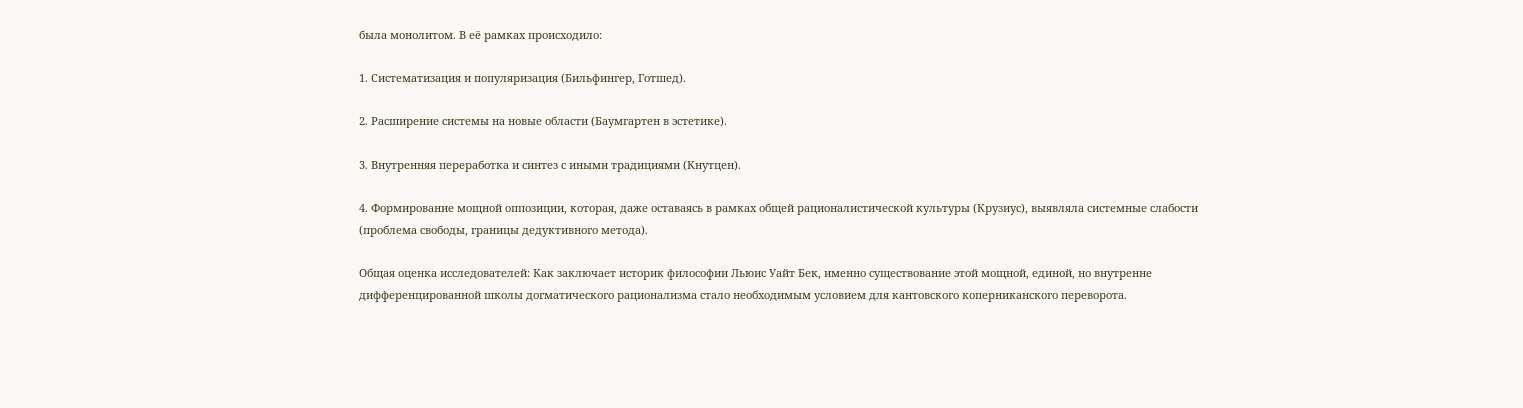была монолитом. В её рамках происходило:

1. Систематизация и популяризация (Бильфингер, Готшед).

2. Расширение системы на новые области (Баумгартен в эстетике).

3. Внутренняя переработка и синтез с иными традициями (Кнутцен).

4. Формирование мощной оппозиции, которая, даже оставаясь в рамках общей рационалистической культуры (Крузиус), выявляла системные слабости (проблема свободы, границы дедуктивного метода).

Общая оценка исследователей: Как заключает историк философии Льюис Уайт Бек, именно существование этой мощной, единой, но внутренне дифференцированной школы догматического рационализма стало необходимым условием для кантовского коперниканского переворота.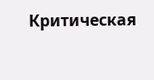Критическая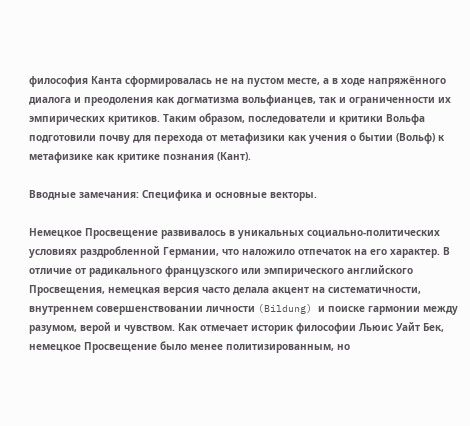философия Канта сформировалась не на пустом месте, а в ходе напряжённого диалога и преодоления как догматизма вольфианцев, так и ограниченности их эмпирических критиков. Таким образом, последователи и критики Вольфа подготовили почву для перехода от метафизики как учения о бытии (Вольф) к метафизике как критике познания (Кант).

Вводные замечания: Специфика и основные векторы.

Немецкое Просвещение развивалось в уникальных социально-политических условиях раздробленной Германии, что наложило отпечаток на его характер. В отличие от радикального французского или эмпирического английского Просвещения, немецкая версия часто делала акцент на систематичности, внутреннем совершенствовании личности (Bildung) и поиске гармонии между разумом, верой и чувством. Как отмечает историк философии Льюис Уайт Бек, немецкое Просвещение было менее политизированным, но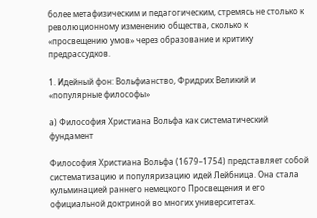более метафизическим и педагогическим, стремясь не столько к революционному изменению общества, сколько к «просвещению умов» через образование и критику предрассудков.

1. Идейный фон: Вольфианство, Фридрих Великий и «популярные философы»

а) Философия Христиана Вольфа как систематический фундамент

Философия Христиана Вольфа (1679–1754) представляет собой систематизацию и популяризацию идей Лейбница. Она стала кульминацией раннего немецкого Просвещения и его официальной доктриной во многих университетах.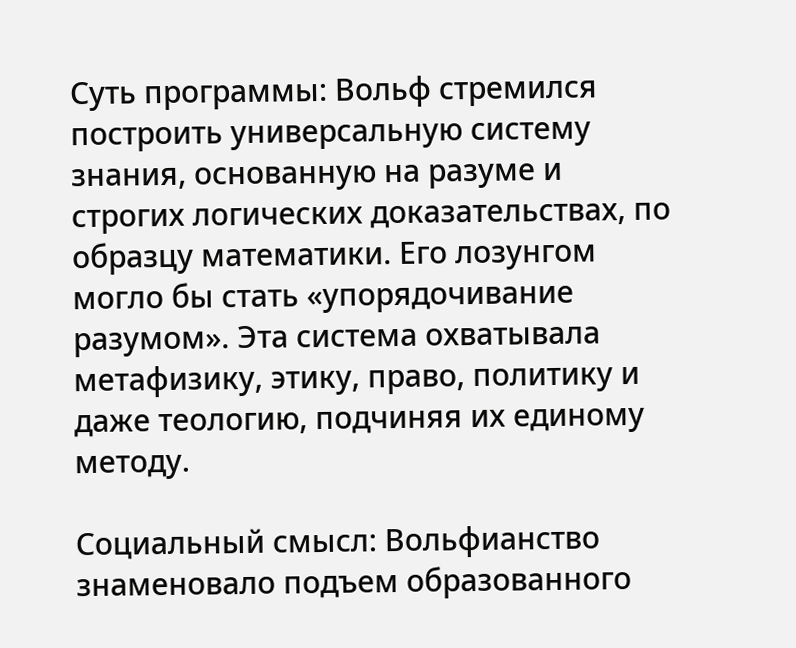Суть программы: Вольф стремился построить универсальную систему знания, основанную на разуме и строгих логических доказательствах, по образцу математики. Его лозунгом могло бы стать «упорядочивание разумом». Эта система охватывала метафизику, этику, право, политику и даже теологию, подчиняя их единому методу.

Социальный смысл: Вольфианство знаменовало подъем образованного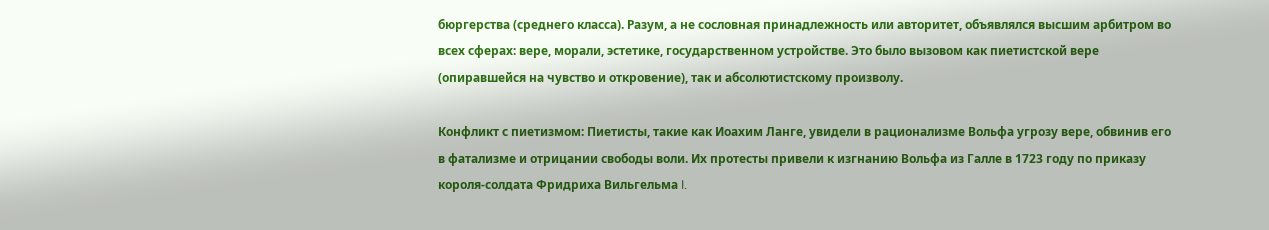бюргерства (среднего класса). Разум, а не сословная принадлежность или авторитет, объявлялся высшим арбитром во всех сферах: вере, морали, эстетике, государственном устройстве. Это было вызовом как пиетистской вере (опиравшейся на чувство и откровение), так и абсолютистскому произволу.

Конфликт с пиетизмом: Пиетисты, такие как Иоахим Ланге, увидели в рационализме Вольфа угрозу вере, обвинив его в фатализме и отрицании свободы воли. Их протесты привели к изгнанию Вольфа из Галле в 1723 году по приказу короля-солдата Фридриха Вильгельма I.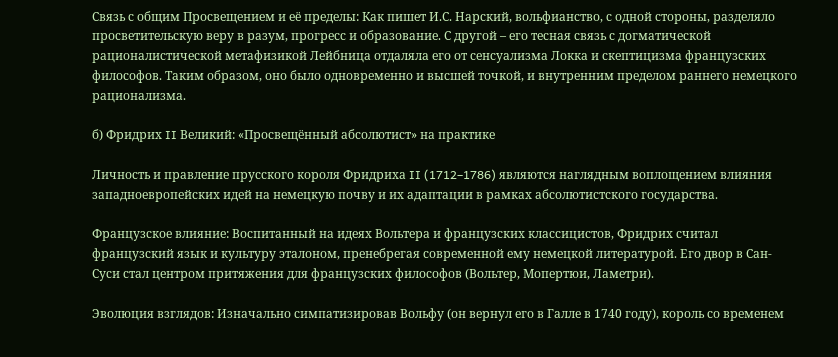Связь с общим Просвещением и её пределы: Как пишет И.С. Нарский, вольфианство, с одной стороны, разделяло просветительскую веру в разум, прогресс и образование. С другой – его тесная связь с догматической рационалистической метафизикой Лейбница отдаляла его от сенсуализма Локка и скептицизма французских философов. Таким образом, оно было одновременно и высшей точкой, и внутренним пределом раннего немецкого рационализма.

б) Фридрих II Великий: «Просвещённый абсолютист» на практике

Личность и правление прусского короля Фридриха II (1712–1786) являются наглядным воплощением влияния западноевропейских идей на немецкую почву и их адаптации в рамках абсолютистского государства.

Французское влияние: Воспитанный на идеях Вольтера и французских классицистов, Фридрих считал французский язык и культуру эталоном, пренебрегая современной ему немецкой литературой. Его двор в Сан-Суси стал центром притяжения для французских философов (Вольтер, Мопертюи, Ламетри).

Эволюция взглядов: Изначально симпатизировав Вольфу (он вернул его в Галле в 1740 году), король со временем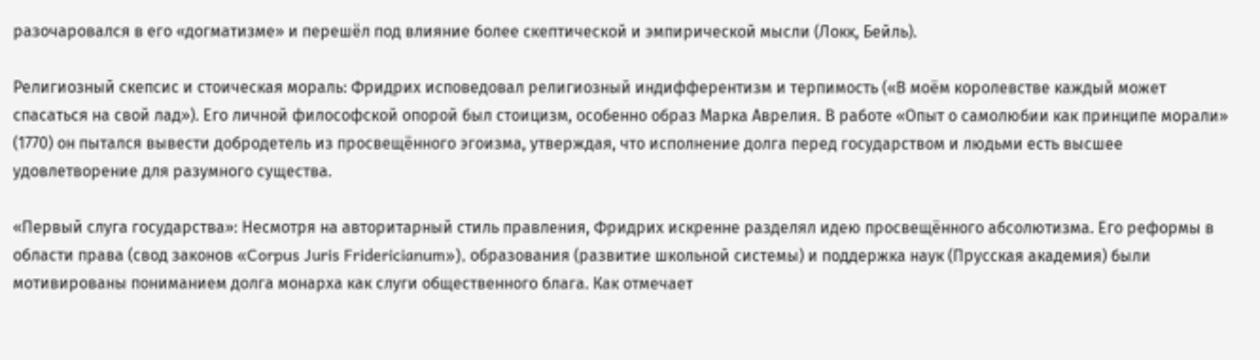разочаровался в его «догматизме» и перешёл под влияние более скептической и эмпирической мысли (Локк, Бейль).

Религиозный скепсис и стоическая мораль: Фридрих исповедовал религиозный индифферентизм и терпимость («В моём королевстве каждый может спасаться на свой лад»). Его личной философской опорой был стоицизм, особенно образ Марка Аврелия. В работе «Опыт о самолюбии как принципе морали» (1770) он пытался вывести добродетель из просвещённого эгоизма, утверждая, что исполнение долга перед государством и людьми есть высшее удовлетворение для разумного существа.

«Первый слуга государства»: Несмотря на авторитарный стиль правления, Фридрих искренне разделял идею просвещённого абсолютизма. Его реформы в области права (свод законов «Corpus Juris Fridericianum»), образования (развитие школьной системы) и поддержка наук (Прусская академия) были мотивированы пониманием долга монарха как слуги общественного блага. Как отмечает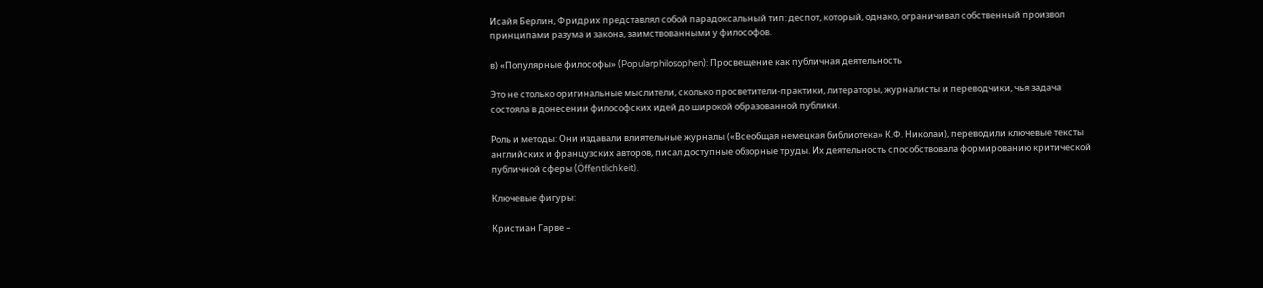Исайя Берлин, Фридрих представлял собой парадоксальный тип: деспот, который, однако, ограничивал собственный произвол принципами разума и закона, заимствованными у философов.

в) «Популярные философы» (Popularphilosophen): Просвещение как публичная деятельность

Это не столько оригинальные мыслители, сколько просветители-практики, литераторы, журналисты и переводчики, чья задача состояла в донесении философских идей до широкой образованной публики.

Роль и методы: Они издавали влиятельные журналы («Всеобщая немецкая библиотека» К.Ф. Николаи), переводили ключевые тексты английских и французских авторов, писал доступные обзорные труды. Их деятельность способствовала формированию критической публичной сферы (Öffentlichkeit).

Ключевые фигуры:

Кристиан Гарве –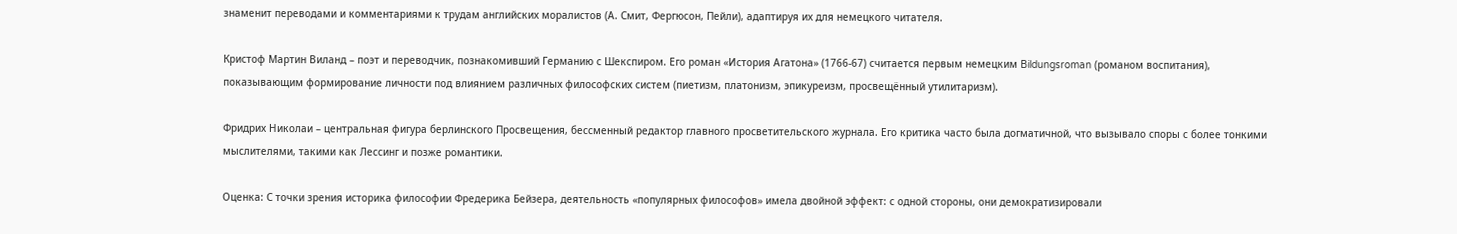знаменит переводами и комментариями к трудам английских моралистов (А. Смит, Фергюсон, Пейли), адаптируя их для немецкого читателя.

Кристоф Мартин Виланд – поэт и переводчик, познакомивший Германию с Шекспиром. Его роман «История Агатона» (1766-67) считается первым немецким Bildungsroman (романом воспитания), показывающим формирование личности под влиянием различных философских систем (пиетизм, платонизм, эпикуреизм, просвещённый утилитаризм).

Фридрих Николаи – центральная фигура берлинского Просвещения, бессменный редактор главного просветительского журнала. Его критика часто была догматичной, что вызывало споры с более тонкими мыслителями, такими как Лессинг и позже романтики.

Оценка: С точки зрения историка философии Фредерика Бейзера, деятельность «популярных философов» имела двойной эффект: с одной стороны, они демократизировали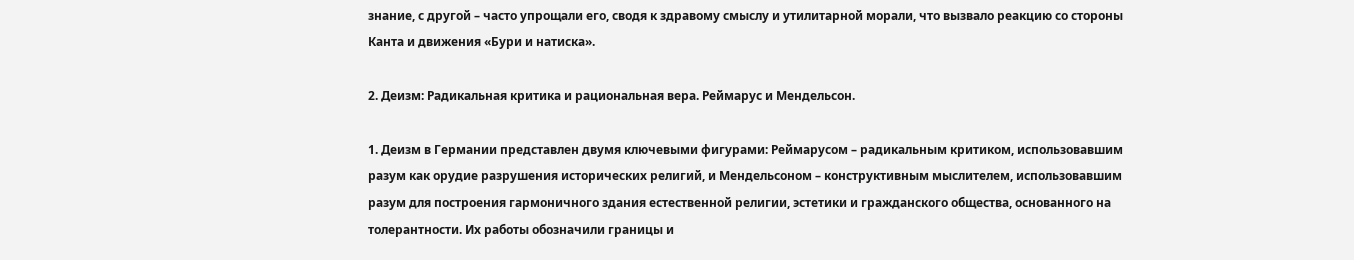знание, с другой – часто упрощали его, сводя к здравому смыслу и утилитарной морали, что вызвало реакцию со стороны Канта и движения «Бури и натиска».

2. Деизм: Радикальная критика и рациональная вера. Реймарус и Мендельсон.

1. Деизм в Германии представлен двумя ключевыми фигурами: Реймарусом – радикальным критиком, использовавшим разум как орудие разрушения исторических религий, и Мендельсоном – конструктивным мыслителем, использовавшим разум для построения гармоничного здания естественной религии, эстетики и гражданского общества, основанного на толерантности. Их работы обозначили границы и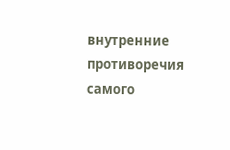внутренние противоречия самого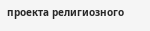проекта религиозного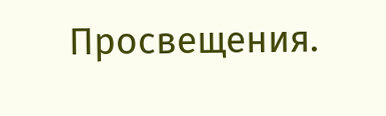Просвещения.